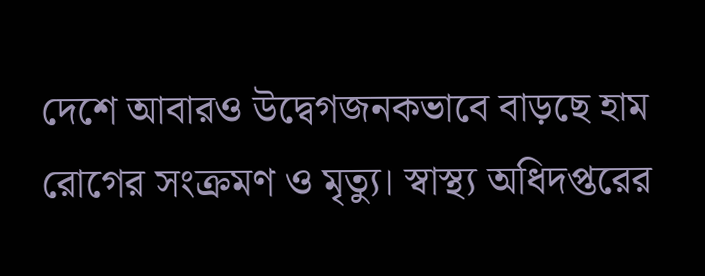দেশে আবারও উদ্বেগজনকভাবে বাড়ছে হাম রোগের সংক্রমণ ও মৃত্যু। স্বাস্থ্য অধিদপ্তরের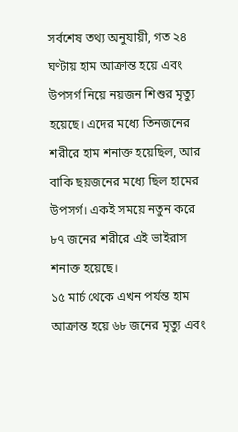সর্বশেষ তথ্য অনুযায়ী, গত ২৪ ঘণ্টায় হাম আক্রান্ত হয়ে এবং উপসর্গ নিয়ে নয়জন শিশুর মৃত্যু হয়েছে। এদের মধ্যে তিনজনের শরীরে হাম শনাক্ত হয়েছিল, আর বাকি ছয়জনের মধ্যে ছিল হামের উপসর্গ। একই সময়ে নতুন করে ৮৭ জনের শরীরে এই ভাইরাস শনাক্ত হয়েছে।
১৫ মার্চ থেকে এখন পর্যন্ত হাম আক্রান্ত হয়ে ৬৮ জনের মৃত্যু এবং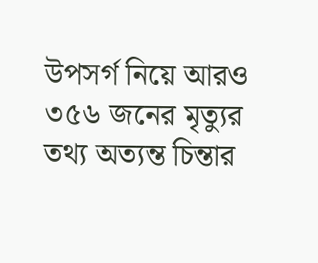উপসর্গ নিয়ে আরও ৩৫৬ জনের মৃত্যুর তথ্য অত্যন্ত চিন্তার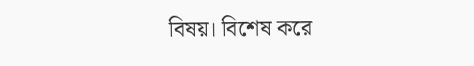বিষয়। বিশেষ করে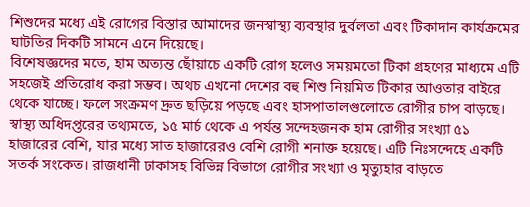শিশুদের মধ্যে এই রোগের বিস্তার আমাদের জনস্বাস্থ্য ব্যবস্থার দুর্বলতা এবং টিকাদান কার্যক্রমের ঘাটতির দিকটি সামনে এনে দিয়েছে।
বিশেষজ্ঞদের মতে, হাম অত্যন্ত ছোঁয়াচে একটি রোগ হলেও সময়মতো টিকা গ্রহণের মাধ্যমে এটি সহজেই প্রতিরোধ করা সম্ভব। অথচ এখনো দেশের বহু শিশু নিয়মিত টিকার আওতার বাইরে থেকে যাচ্ছে। ফলে সংক্রমণ দ্রুত ছড়িয়ে পড়ছে এবং হাসপাতালগুলোতে রোগীর চাপ বাড়ছে।
স্বাস্থ্য অধিদপ্তরের তথ্যমতে, ১৫ মার্চ থেকে এ পর্যন্ত সন্দেহজনক হাম রোগীর সংখ্যা ৫১ হাজারের বেশি, যার মধ্যে সাত হাজারেরও বেশি রোগী শনাক্ত হয়েছে। এটি নিঃসন্দেহে একটি সতর্ক সংকেত। রাজধানী ঢাকাসহ বিভিন্ন বিভাগে রোগীর সংখ্যা ও মৃত্যুহার বাড়তে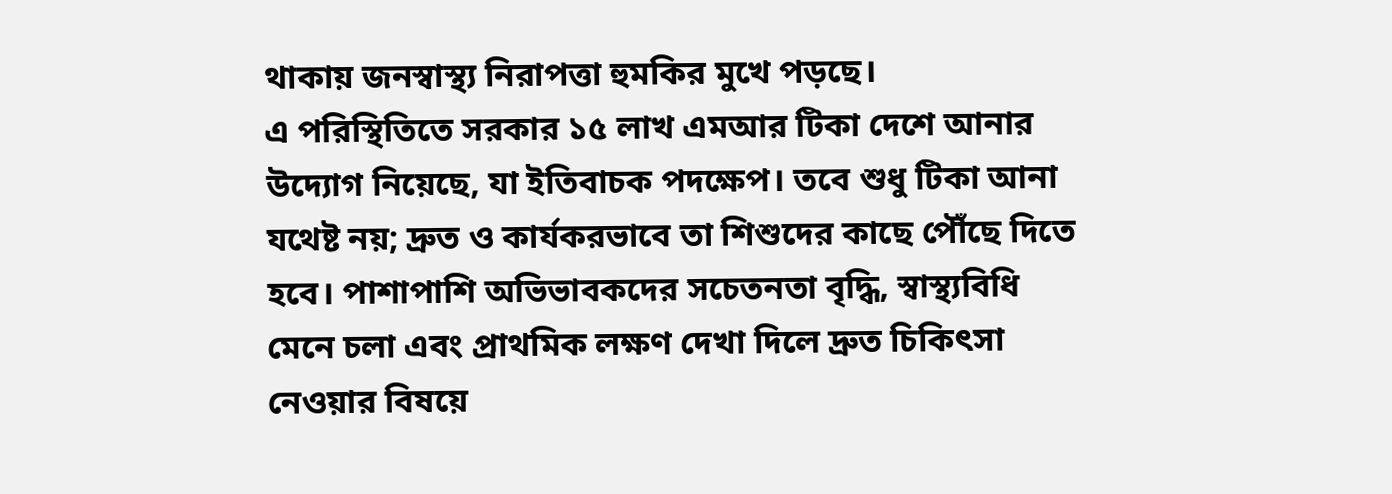থাকায় জনস্বাস্থ্য নিরাপত্তা হুমকির মুখে পড়ছে।
এ পরিস্থিতিতে সরকার ১৫ লাখ এমআর টিকা দেশে আনার উদ্যোগ নিয়েছে, যা ইতিবাচক পদক্ষেপ। তবে শুধু টিকা আনা যথেষ্ট নয়; দ্রুত ও কার্যকরভাবে তা শিশুদের কাছে পৌঁছে দিতে হবে। পাশাপাশি অভিভাবকদের সচেতনতা বৃদ্ধি, স্বাস্থ্যবিধি মেনে চলা এবং প্রাথমিক লক্ষণ দেখা দিলে দ্রুত চিকিৎসা নেওয়ার বিষয়ে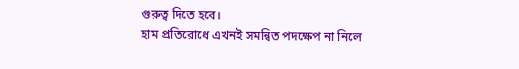গুরুত্ব দিতে হবে।
হাম প্রতিরোধে এখনই সমন্বিত পদক্ষেপ না নিলে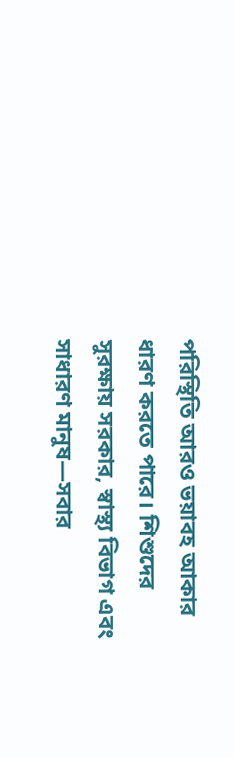পরিস্থিতি আরও ভয়াবহ আকার ধারণ করতে পারে। শিশুদের সুরক্ষায় সরকার, স্বাস্থ্য বিভাগ এবং সাধারণ মানুষ—সবার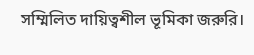সম্মিলিত দায়িত্বশীল ভূমিকা জরুরি।